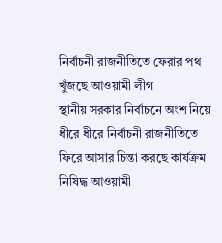নির্বাচনী রাজনীতিতে ফেরার পথ খুঁজছে আওয়ামী লীগ
স্থানীয় সরকার নির্বাচনে অংশ নিয়ে ধীরে ধীরে নির্বাচনী রাজনীতিতে ফিরে আসার চিন্তা করছে কার্যক্রম নিষিদ্ধ আওয়ামী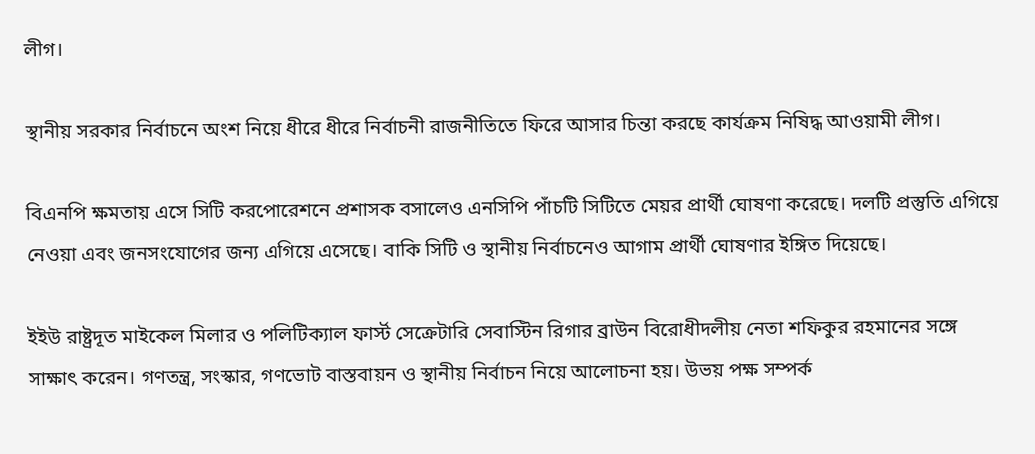লীগ।

স্থানীয় সরকার নির্বাচনে অংশ নিয়ে ধীরে ধীরে নির্বাচনী রাজনীতিতে ফিরে আসার চিন্তা করছে কার্যক্রম নিষিদ্ধ আওয়ামী লীগ।

বিএনপি ক্ষমতায় এসে সিটি করপোরেশনে প্রশাসক বসালেও এনসিপি পাঁচটি সিটিতে মেয়র প্রার্থী ঘোষণা করেছে। দলটি প্রস্তুতি এগিয়ে নেওয়া এবং জনসংযোগের জন্য এগিয়ে এসেছে। বাকি সিটি ও স্থানীয় নির্বাচনেও আগাম প্রার্থী ঘোষণার ইঙ্গিত দিয়েছে।

ইইউ রাষ্ট্রদূত মাইকেল মিলার ও পলিটিক্যাল ফার্স্ট সেক্রেটারি সেবাস্টিন রিগার ব্রাউন বিরোধীদলীয় নেতা শফিকুর রহমানের সঙ্গে সাক্ষাৎ করেন। গণতন্ত্র, সংস্কার, গণভোট বাস্তবায়ন ও স্থানীয় নির্বাচন নিয়ে আলোচনা হয়। উভয় পক্ষ সম্পর্ক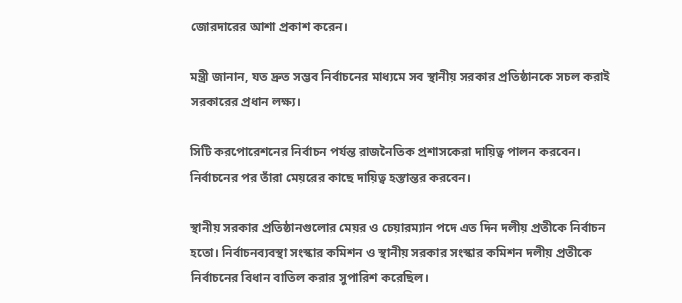জোরদারের আশা প্রকাশ করেন।

মন্ত্রী জানান, যত দ্রুত সম্ভব নির্বাচনের মাধ্যমে সব স্থানীয় সরকার প্রতিষ্ঠানকে সচল করাই সরকারের প্রধান লক্ষ্য।

সিটি করপোরেশনের নির্বাচন পর্যন্ত রাজনৈতিক প্রশাসকেরা দায়িত্ব পালন করবেন। নির্বাচনের পর তাঁরা মেয়রের কাছে দায়িত্ব হস্তান্তর করবেন।

স্থানীয় সরকার প্রতিষ্ঠানগুলোর মেয়র ও চেয়ারম্যান পদে এত দিন দলীয় প্রতীকে নির্বাচন হতো। নির্বাচনব্যবস্থা সংস্কার কমিশন ও স্থানীয় সরকার সংস্কার কমিশন দলীয় প্রতীকে নির্বাচনের বিধান বাতিল করার সুপারিশ করেছিল।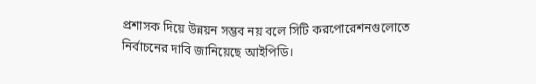প্রশাসক দিয়ে উন্নয়ন সম্ভব নয় বলে সিটি করপোরেশনগুলোতে নির্বাচনের দাবি জানিয়েছে আইপিডি।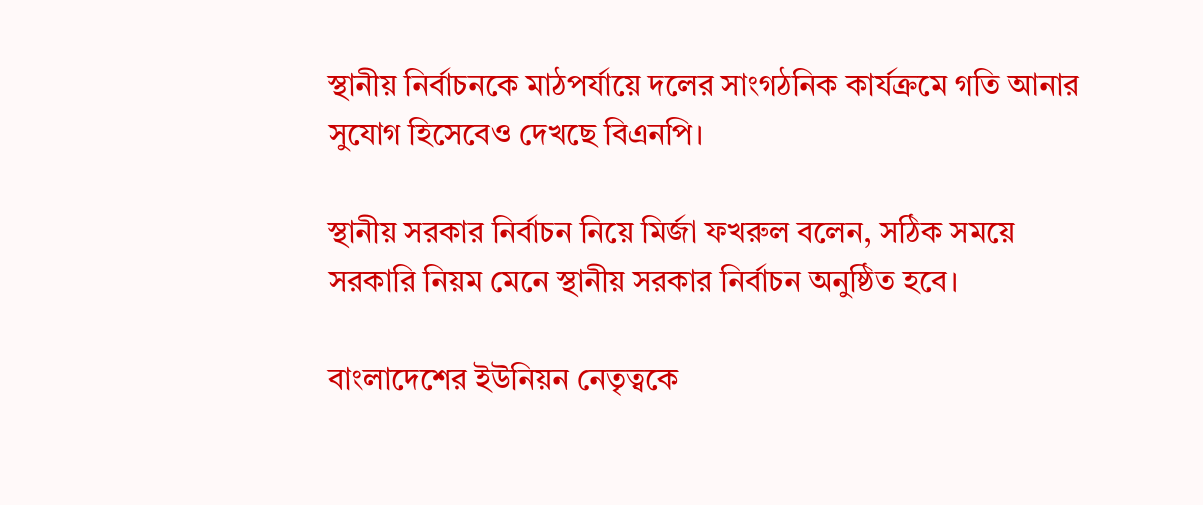স্থানীয় নির্বাচনকে মাঠপর্যায়ে দলের সাংগঠনিক কার্যক্রমে গতি আনার সুযোগ হিসেবেও দেখছে বিএনপি।

স্থানীয় সরকার নির্বাচন নিয়ে মির্জা ফখরুল বলেন, সঠিক সময়ে সরকারি নিয়ম মেনে স্থানীয় সরকার নির্বাচন অনুষ্ঠিত হবে।

বাংলাদেশের ইউনিয়ন নেতৃত্বকে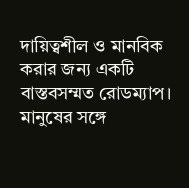দায়িত্বশীল ও মানবিক করার জন্য একটি বাস্তবসম্মত রোডম্যাপ। মানুষের সঙ্গে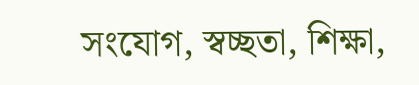সংযোগ, স্বচ্ছতা, শিক্ষা,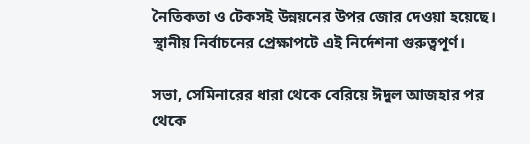নৈতিকতা ও টেকসই উন্নয়নের উপর জোর দেওয়া হয়েছে। স্থানীয় নির্বাচনের প্রেক্ষাপটে এই নির্দেশনা গুরুত্বপূর্ণ।

সভা, সেমিনারের ধারা থেকে বেরিয়ে ঈদুল আজহার পর থেকে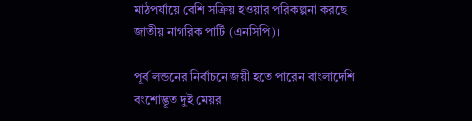মাঠপর্যায়ে বেশি সক্রিয় হওয়ার পরিকল্পনা করছে জাতীয় নাগরিক পার্টি (এনসিপি)।

পূর্ব লন্ডনের নির্বাচনে জয়ী হতে পারেন বাংলাদেশি বংশোদ্ভূত দুই মেয়র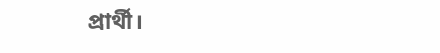প্রার্থী।